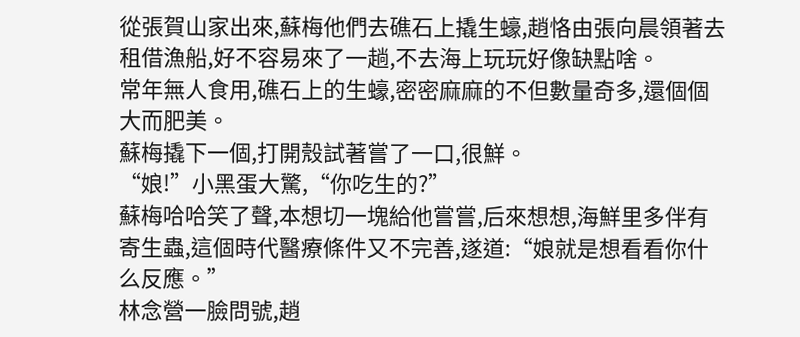從張賀山家出來,蘇梅他們去礁石上撬生蠔,趙恪由張向晨領著去租借漁船,好不容易來了一趟,不去海上玩玩好像缺點啥。
常年無人食用,礁石上的生蠔,密密麻麻的不但數量奇多,還個個大而肥美。
蘇梅撬下一個,打開殼試著嘗了一口,很鮮。
“娘!”小黑蛋大驚,“你吃生的?”
蘇梅哈哈笑了聲,本想切一塊給他嘗嘗,后來想想,海鮮里多伴有寄生蟲,這個時代醫療條件又不完善,遂道:“娘就是想看看你什么反應。”
林念營一臉問號,趙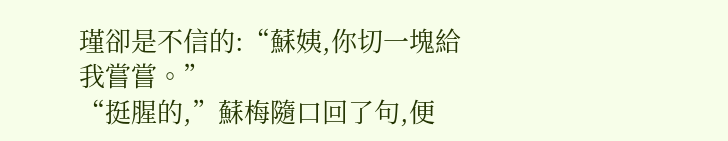瑾卻是不信的:“蘇姨,你切一塊給我嘗嘗。”
“挺腥的,”蘇梅隨口回了句,便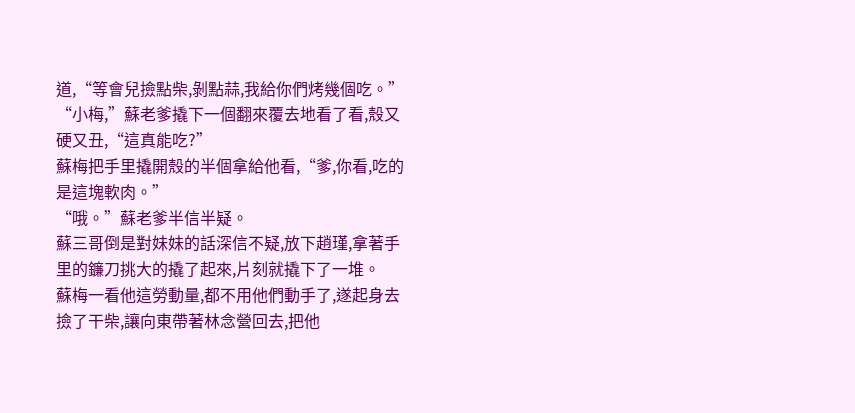道,“等會兒撿點柴,剝點蒜,我給你們烤幾個吃。”
“小梅,”蘇老爹撬下一個翻來覆去地看了看,殼又硬又丑,“這真能吃?”
蘇梅把手里撬開殼的半個拿給他看,“爹,你看,吃的是這塊軟肉。”
“哦。”蘇老爹半信半疑。
蘇三哥倒是對妹妹的話深信不疑,放下趙瑾,拿著手里的鐮刀挑大的撬了起來,片刻就撬下了一堆。
蘇梅一看他這勞動量,都不用他們動手了,遂起身去撿了干柴,讓向東帶著林念營回去,把他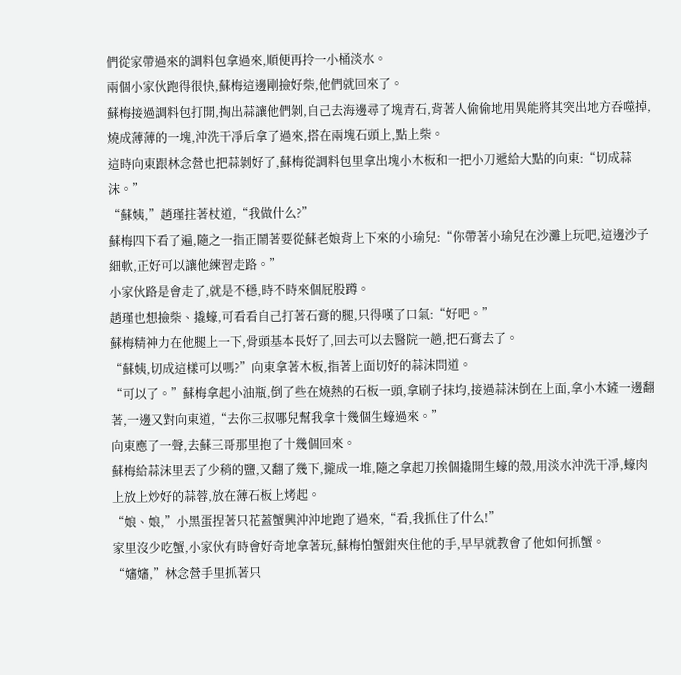們從家帶過來的調料包拿過來,順便再拎一小桶淡水。
兩個小家伙跑得很快,蘇梅這邊剛撿好柴,他們就回來了。
蘇梅接過調料包打開,掏出蒜讓他們剝,自己去海邊尋了塊青石,背著人偷偷地用異能將其突出地方吞噬掉,燒成薄薄的一塊,沖洗干凈后拿了過來,搭在兩塊石頭上,點上柴。
這時向東跟林念營也把蒜剝好了,蘇梅從調料包里拿出塊小木板和一把小刀遞給大點的向東:“切成蒜沫。”
“蘇姨,”趙瑾拄著杖道,“我做什么?”
蘇梅四下看了遍,隨之一指正鬧著要從蘇老娘背上下來的小瑜兒:“你帶著小瑜兒在沙灘上玩吧,這邊沙子細軟,正好可以讓他練習走路。”
小家伙路是會走了,就是不穩,時不時來個屁股蹲。
趙瑾也想撿柴、撬蠔,可看看自己打著石膏的腿,只得嘆了口氣:“好吧。”
蘇梅精神力在他腿上一下,骨頭基本長好了,回去可以去醫院一趟,把石膏去了。
“蘇姨,切成這樣可以嗎?”向東拿著木板,指著上面切好的蒜沫問道。
“可以了。”蘇梅拿起小油瓶,倒了些在燒熱的石板一頭,拿刷子抹均,接過蒜沫倒在上面,拿小木鏟一邊翻著,一邊又對向東道,“去你三叔哪兒幫我拿十幾個生蠔過來。”
向東應了一聲,去蘇三哥那里抱了十幾個回來。
蘇梅給蒜沫里丟了少稍的鹽,又翻了幾下,攏成一堆,隨之拿起刀挨個撬開生蠔的殼,用淡水沖洗干凈,蠔肉上放上炒好的蒜蓉,放在薄石板上烤起。
“娘、娘,”小黑蛋捏著只花蓋蟹興沖沖地跑了過來,“看,我抓住了什么!”
家里沒少吃蟹,小家伙有時會好奇地拿著玩,蘇梅怕蟹鉗夾住他的手,早早就教會了他如何抓蟹。
“嬸嬸,”林念營手里抓著只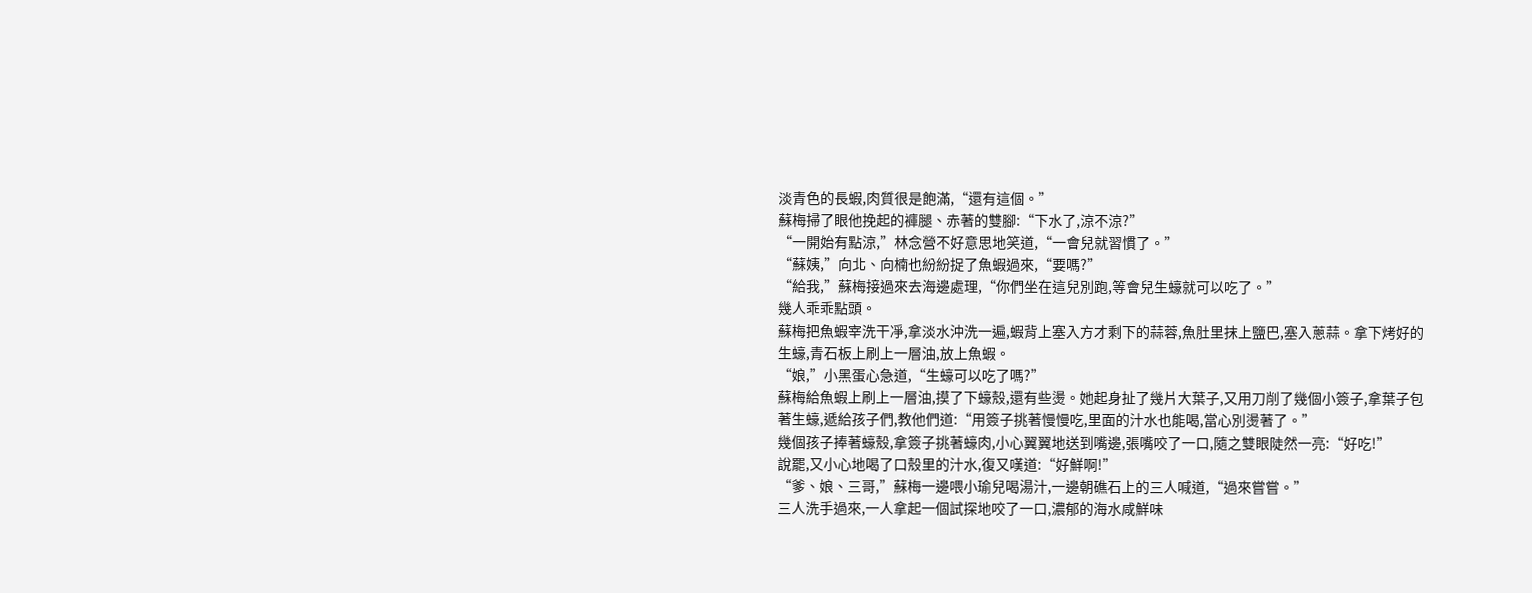淡青色的長蝦,肉質很是飽滿,“還有這個。”
蘇梅掃了眼他挽起的褲腿、赤著的雙腳:“下水了,涼不涼?”
“一開始有點涼,”林念營不好意思地笑道,“一會兒就習慣了。”
“蘇姨,”向北、向楠也紛紛捉了魚蝦過來,“要嗎?”
“給我,”蘇梅接過來去海邊處理,“你們坐在這兒別跑,等會兒生蠔就可以吃了。”
幾人乖乖點頭。
蘇梅把魚蝦宰洗干凈,拿淡水沖洗一遍,蝦背上塞入方才剩下的蒜蓉,魚肚里抹上鹽巴,塞入蔥蒜。拿下烤好的生蠔,青石板上刷上一層油,放上魚蝦。
“娘,”小黑蛋心急道,“生蠔可以吃了嗎?”
蘇梅給魚蝦上刷上一層油,摸了下蠔殼,還有些燙。她起身扯了幾片大葉子,又用刀削了幾個小簽子,拿葉子包著生蠔,遞給孩子們,教他們道:“用簽子挑著慢慢吃,里面的汁水也能喝,當心別燙著了。”
幾個孩子捧著蠔殼,拿簽子挑著蠔肉,小心翼翼地送到嘴邊,張嘴咬了一口,隨之雙眼陡然一亮:“好吃!”
說罷,又小心地喝了口殼里的汁水,復又嘆道:“好鮮啊!”
“爹、娘、三哥,”蘇梅一邊喂小瑜兒喝湯汁,一邊朝礁石上的三人喊道,“過來嘗嘗。”
三人洗手過來,一人拿起一個試探地咬了一口,濃郁的海水咸鮮味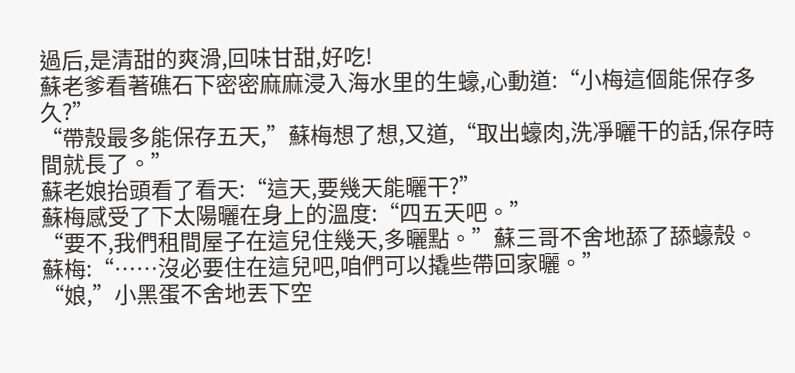過后,是清甜的爽滑,回味甘甜,好吃!
蘇老爹看著礁石下密密麻麻浸入海水里的生蠔,心動道:“小梅這個能保存多久?”
“帶殼最多能保存五天,”蘇梅想了想,又道,“取出蠔肉,洗凈曬干的話,保存時間就長了。”
蘇老娘抬頭看了看天:“這天,要幾天能曬干?”
蘇梅感受了下太陽曬在身上的溫度:“四五天吧。”
“要不,我們租間屋子在這兒住幾天,多曬點。”蘇三哥不舍地舔了舔蠔殼。
蘇梅:“……沒必要住在這兒吧,咱們可以撬些帶回家曬。”
“娘,”小黑蛋不舍地丟下空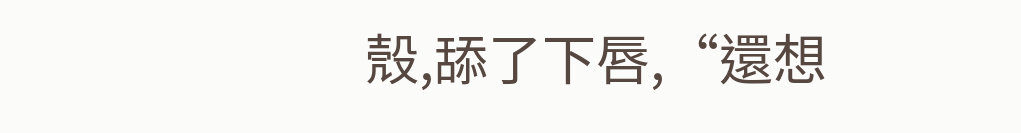殼,舔了下唇,“還想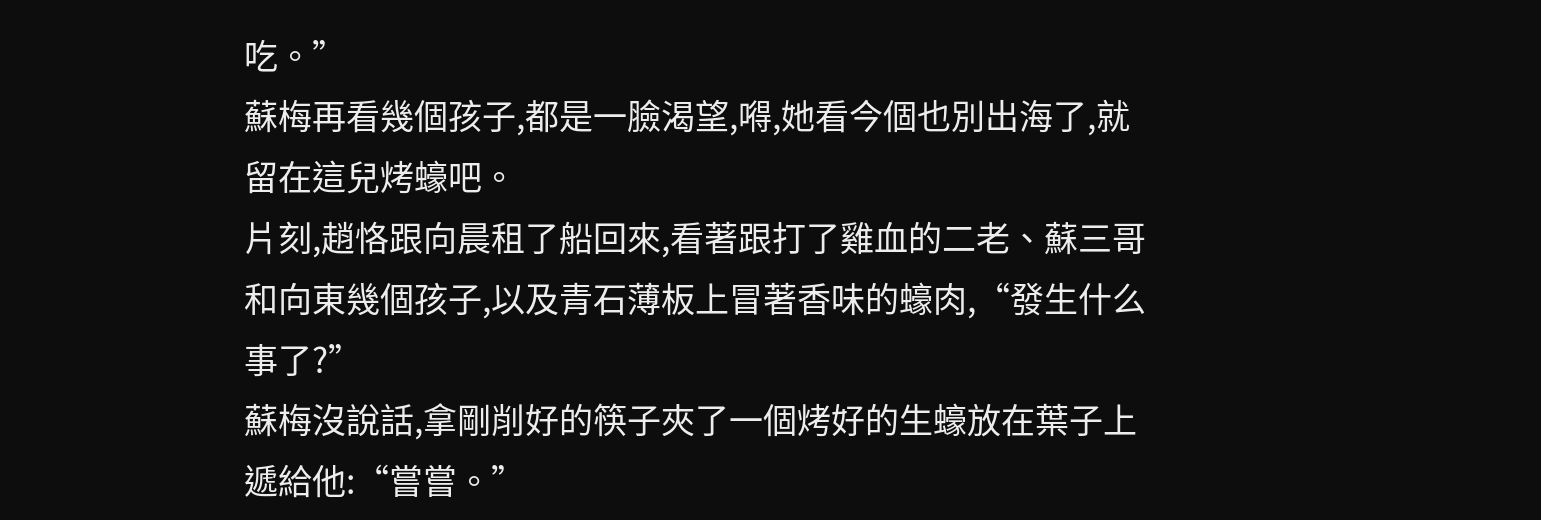吃。”
蘇梅再看幾個孩子,都是一臉渴望,嘚,她看今個也別出海了,就留在這兒烤蠔吧。
片刻,趙恪跟向晨租了船回來,看著跟打了雞血的二老、蘇三哥和向東幾個孩子,以及青石薄板上冒著香味的蠔肉,“發生什么事了?”
蘇梅沒說話,拿剛削好的筷子夾了一個烤好的生蠔放在葉子上遞給他:“嘗嘗。”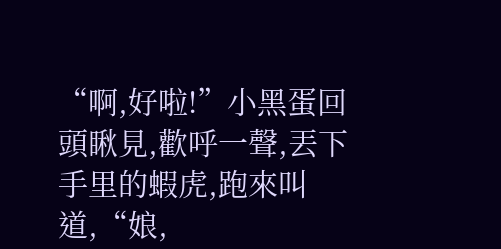“啊,好啦!”小黑蛋回頭瞅見,歡呼一聲,丟下手里的蝦虎,跑來叫道,“娘,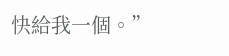快給我一個。”